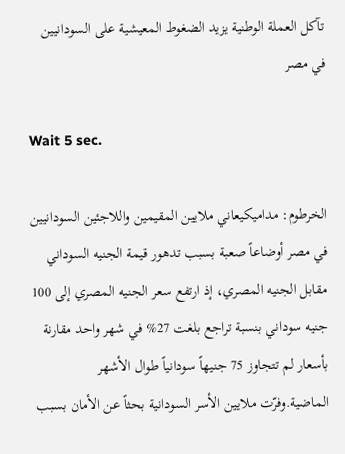تآكل العملة الوطنية يزيد الضغوط المعيشية على السودانيين في مصر

Wait 5 sec.

الخرطوم: مداميكيعاني ملايين المقيمين واللاجئين السودانيين في مصر أوضاعاً صعبة بسبب تدهور قيمة الجنيه السوداني مقابل الجنيه المصري، إذ ارتفع سعر الجنيه المصري إلى 100 جنيه سوداني بنسبة تراجع بلغت 27% في شهر واحد مقارنة بأسعار لم تتجاوز 75 جنيهاً سودانياً طوال الأشهر الماضية.وفرّت ملايين الأسر السودانية بحثاً عن الأمان بسبب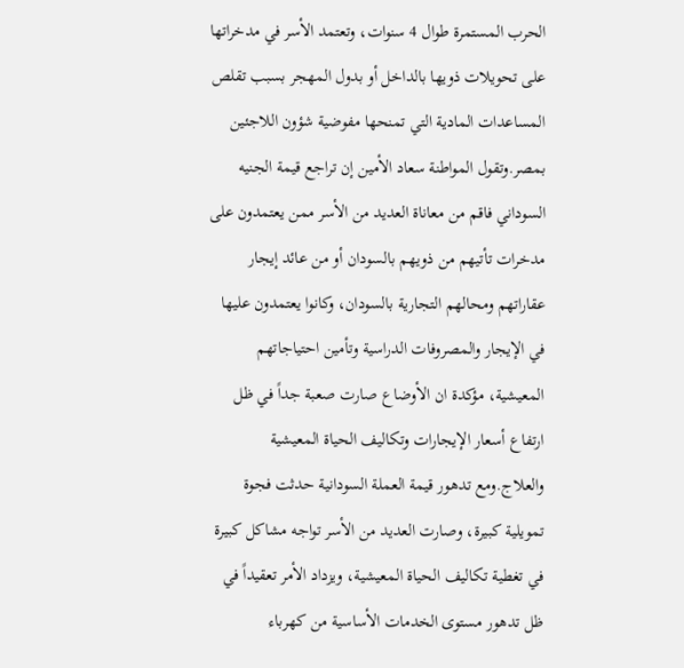الحرب المستمرة طوال 4 سنوات، وتعتمد الأسر في مدخراتها على تحويلات ذويها بالداخل أو بدول المهجر بسبب تقلص المساعدات المادية التي تمنحها مفوضية شؤون اللاجئين بمصر.وتقول المواطنة سعاد الأمين إن تراجع قيمة الجنيه السوداني فاقم من معاناة العديد من الأسر ممن يعتمدون على مدخرات تأتيهم من ذويهم بالسودان أو من عائد إيجار عقاراتهم ومحالهم التجارية بالسودان، وكانوا يعتمدون عليها في الإيجار والمصروفات الدراسية وتأمين احتياجاتهم المعيشية، مؤكدة ان الأوضاع صارت صعبة جداً في ظل ارتفاع أسعار الإيجارات وتكاليف الحياة المعيشية والعلاج.ومع تدهور قيمة العملة السودانية حدثت فجوة تمويلية كبيرة، وصارت العديد من الأسر تواجه مشاكل كبيرة في تغطية تكاليف الحياة المعيشية، ويزداد الأمر تعقيداً في ظل تدهور مستوى الخدمات الأساسية من كهرباء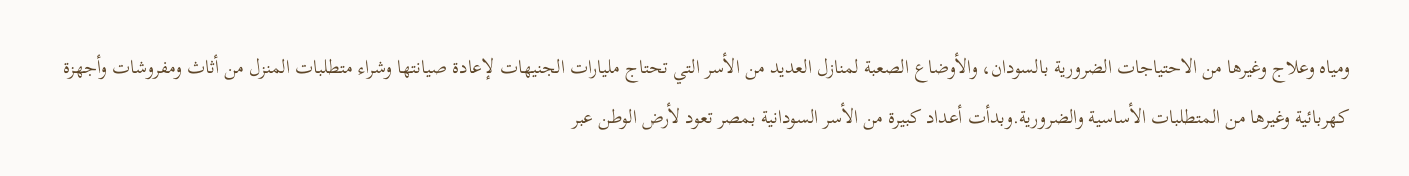ومياه وعلاج وغيرها من الاحتياجات الضرورية بالسودان، والأوضاع الصعبة لمنازل العديد من الأسر التي تحتاج مليارات الجنيهات لإعادة صيانتها وشراء متطلبات المنزل من أثاث ومفروشات وأجهزة كهربائية وغيرها من المتطلبات الأساسية والضرورية.وبدأت أعداد كبيرة من الأسر السودانية بمصر تعود لأرض الوطن عبر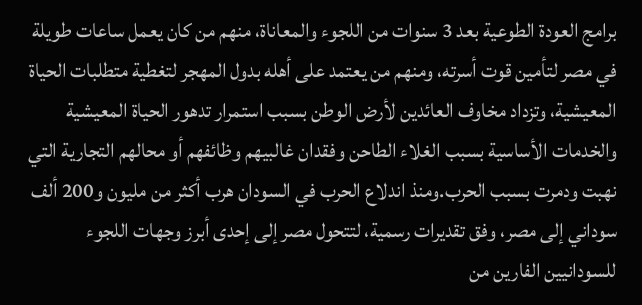برامج العودة الطوعية بعد 3 سنوات من اللجوء والمعاناة، منهم من كان يعمل ساعات طويلة في مصر لتأمين قوت أسرته، ومنهم من يعتمد على أهله بدول المهجر لتغطية متطلبات الحياة المعيشية، وتزداد مخاوف العائدين لأرض الوطن بسبب استمرار تدهور الحياة المعيشية والخدمات الأساسية بسبب الغلاء الطاحن وفقدان غالبيهم وظائفهم أو محالهم التجارية التي نهبت ودمرت بسبب الحرب.ومنذ اندلاع الحرب في السودان هرب أكثر من مليون و200 ألف سوداني إلى مصر، وفق تقديرات رسمية، لتتحول مصر إلى إحدى أبرز وجهات اللجوء للسودانيين الفارين من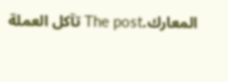المعارك.The post تآكل العملة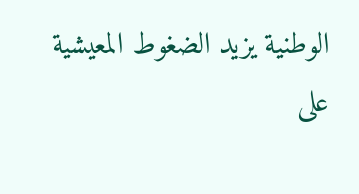الوطنية يزيد الضغوط المعيشية على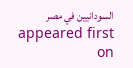السودانيين في مصر appeared first on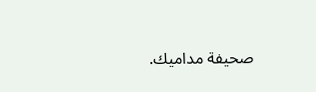صحيفة مداميك.